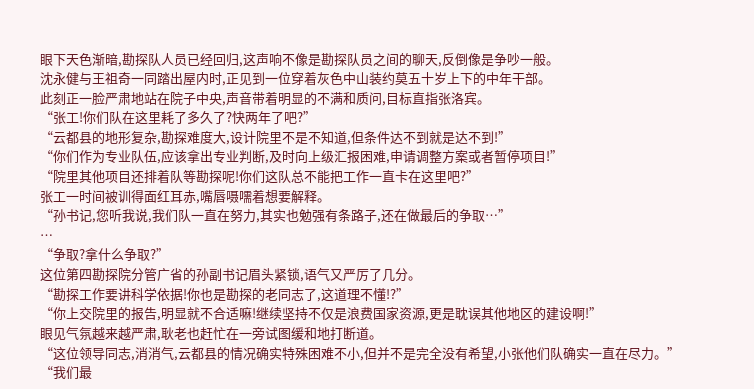眼下天色渐暗,勘探队人员已经回归,这声响不像是勘探队员之间的聊天,反倒像是争吵一般。
沈永健与王祖奇一同踏出屋内时,正见到一位穿着灰色中山装约莫五十岁上下的中年干部。
此刻正一脸严肃地站在院子中央,声音带着明显的不满和质问,目标直指张洛宾。
“张工!你们队在这里耗了多久了?快两年了吧?”
“云都县的地形复杂,勘探难度大,设计院里不是不知道,但条件达不到就是达不到!”
“你们作为专业队伍,应该拿出专业判断,及时向上级汇报困难,申请调整方案或者暂停项目!”
“院里其他项目还排着队等勘探呢!你们这队总不能把工作一直卡在这里吧?”
张工一时间被训得面红耳赤,嘴唇嗫嚅着想要解释。
“孙书记,您听我说,我们队一直在努力,其实也勉强有条路子,还在做最后的争取…”
…
“争取?拿什么争取?”
这位第四勘探院分管广省的孙副书记眉头紧锁,语气又严厉了几分。
“勘探工作要讲科学依据!你也是勘探的老同志了,这道理不懂!?”
“你上交院里的报告,明显就不合适嘛!继续坚持不仅是浪费国家资源,更是耽误其他地区的建设啊!”
眼见气氛越来越严肃,耿老也赶忙在一旁试图缓和地打断道。
“这位领导同志,消消气,云都县的情况确实特殊困难不小,但并不是完全没有希望,小张他们队确实一直在尽力。”
“我们最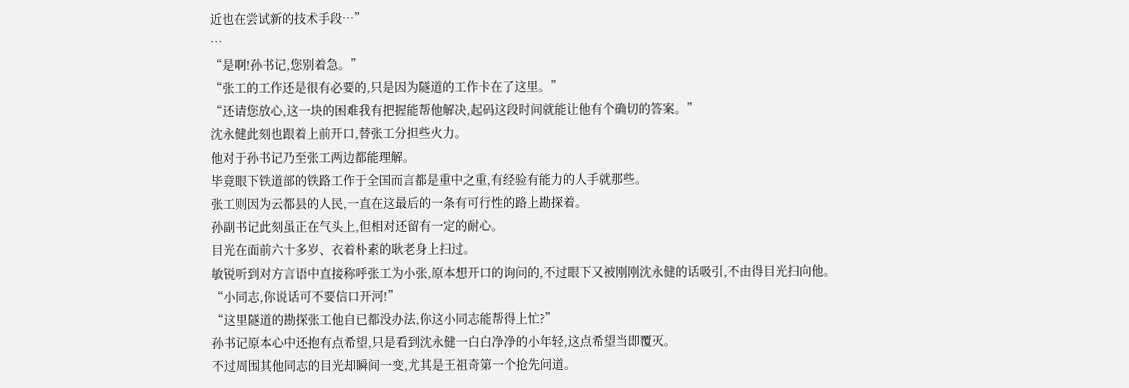近也在尝试新的技术手段…”
…
“是啊!孙书记,您别着急。”
“张工的工作还是很有必要的,只是因为隧道的工作卡在了这里。”
“还请您放心,这一块的困难我有把握能帮他解决,起码这段时间就能让他有个确切的答案。”
沈永健此刻也跟着上前开口,替张工分担些火力。
他对于孙书记乃至张工两边都能理解。
毕竟眼下铁道部的铁路工作于全国而言都是重中之重,有经验有能力的人手就那些。
张工则因为云都县的人民,一直在这最后的一条有可行性的路上勘探着。
孙副书记此刻虽正在气头上,但相对还留有一定的耐心。
目光在面前六十多岁、衣着朴素的耿老身上扫过。
敏锐听到对方言语中直接称呼张工为小张,原本想开口的询问的,不过眼下又被刚刚沈永健的话吸引,不由得目光扫向他。
“小同志,你说话可不要信口开河!”
“这里隧道的勘探张工他自已都没办法,你这小同志能帮得上忙?”
孙书记原本心中还抱有点希望,只是看到沈永健一白白净净的小年轻,这点希望当即覆灭。
不过周围其他同志的目光却瞬间一变,尤其是王祖奇第一个抢先问道。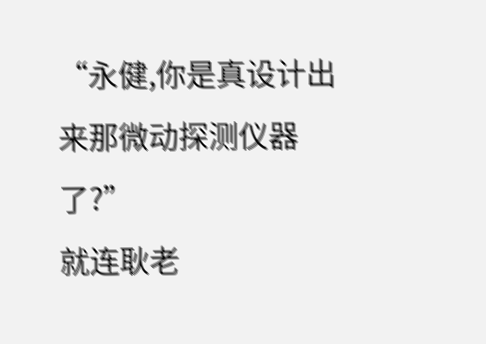“永健,你是真设计出来那微动探测仪器了?”
就连耿老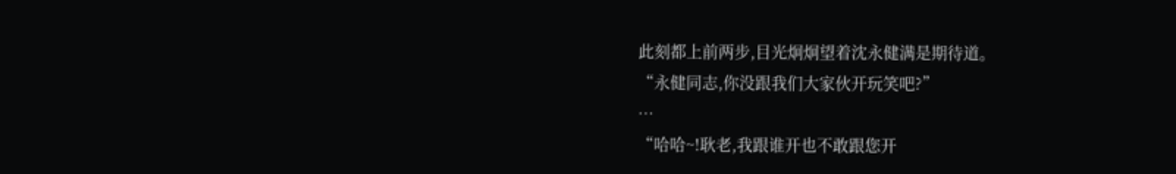此刻都上前两步,目光炯炯望着沈永健满是期待道。
“永健同志,你没跟我们大家伙开玩笑吧?”
…
“哈哈~!耿老,我跟谁开也不敢跟您开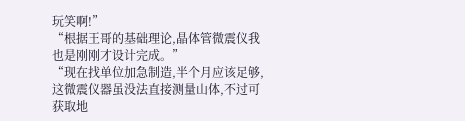玩笑啊!”
“根据王哥的基础理论,晶体管微震仪我也是刚刚才设计完成。”
“现在找单位加急制造,半个月应该足够,这微震仪器虽没法直接测量山体,不过可获取地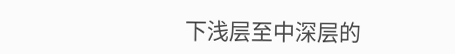下浅层至中深层的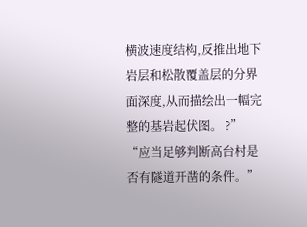横波速度结构,反推出地下岩层和松散覆盖层的分界面深度,从而描绘出一幅完整的基岩起伏图。 ?”
“应当足够判断高台村是否有隧道开凿的条件。”